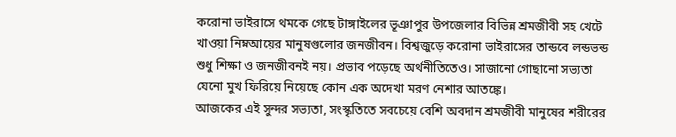করোনা ভাইরাসে থমকে গেছে টাঙ্গাইলের ভূঞাপুর উপজেলার বিভিন্ন শ্রমজীবী সহ খেটে খাওয়া নিম্নআয়ের মানুষগুলোর জনজীবন। বিশ্বজুড়ে করোনা ভাইরাসের তান্ডবে লন্ডভন্ড শুধু শিক্ষা ও জনজীবনই নয়। প্রভাব পড়েছে অর্থনীতিতেও। সাজানো গোছানো সভ্যতা যেনো মুখ ফিরিয়ে নিয়েছে কোন এক অদেখা মরণ নেশার আতঙ্কে।
আজকের এই সুন্দর সভ্যতা, সংস্কৃতিতে সবচেয়ে বেশি অবদান শ্রমজীবী মানুষের শরীরের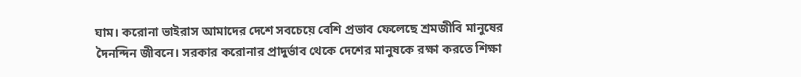ঘাম। করোনা ভাইরাস আমাদের দেশে সবচেয়ে বেশি প্রভাব ফেলেছে শ্রমজীবি মানুষের দৈনন্দিন জীবনে। সরকার করোনার প্রাদুর্ভাব থেকে দেশের মানুষকে রক্ষা করতে শিক্ষা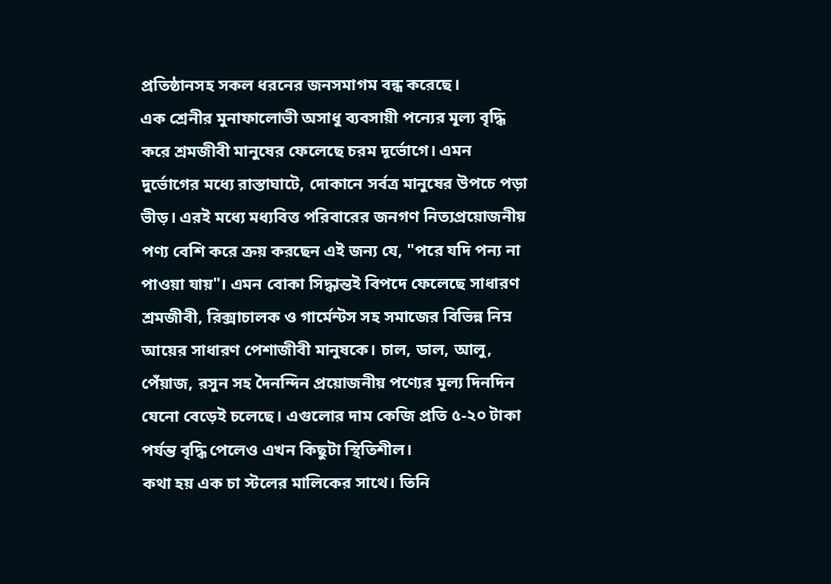প্রতিষ্ঠানসহ সকল ধরনের জনসমাগম বন্ধ করেছে।
এক শ্রেনীর মুনাফালোভী অসাধু ব্যবসায়ী পন্যের মূল্য বৃদ্ধি করে শ্রমজীবী মানুষের ফেলেছে চরম দূর্ভোগে। এমন দুর্ভোগের মধ্যে রাস্তাঘাটে, দোকানে সর্বত্র মানুষের উপচে পড়া ভীড়। এরই মধ্যে মধ্যবিত্ত পরিবারের জনগণ নিত্যপ্রয়োজনীয় পণ্য বেশি করে ক্রয় করছেন এই জন্য যে, "পরে যদি পন্য না পাওয়া যায়"। এমন বোকা সিদ্ধান্তই বিপদে ফেলেছে সাধারণ শ্রমজীবী, রিক্সাচালক ও গার্মেন্টস সহ সমাজের বিভিন্ন নিম্ন আয়ের সাধারণ পেশাজীবী মানুষকে। চাল, ডাল, আলু, পেঁয়াজ, রসুন সহ দৈনন্দিন প্রয়োজনীয় পণ্যের মূল্য দিনদিন যেনো বেড়েই চলেছে। এগুলোর দাম কেজি প্রতি ৫-২০ টাকা পর্যন্ত বৃদ্ধি পেলেও এখন কিছুটা স্থিতিশীল।
কথা হয় এক চা স্টলের মালিকের সাথে। তিনি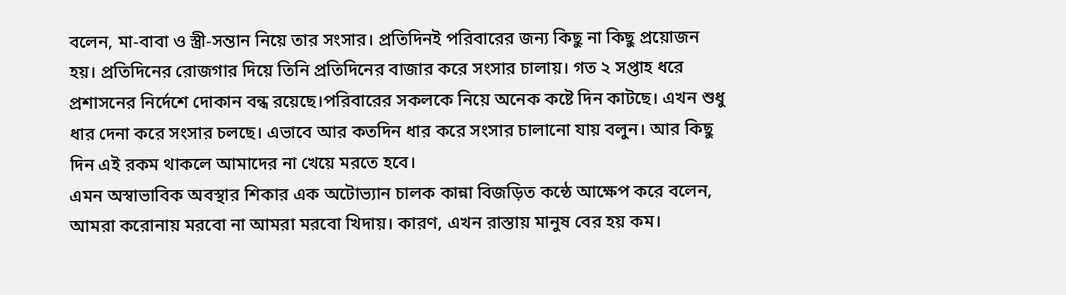বলেন, মা-বাবা ও স্ত্রী-সন্তান নিয়ে তার সংসার। প্রতিদিনই পরিবারের জন্য কিছু না কিছু প্রয়োজন হয়। প্রতিদিনের রোজগার দিয়ে তিনি প্রতিদিনের বাজার করে সংসার চালায়। গত ২ সপ্তাহ ধরে প্রশাসনের নির্দেশে দোকান বন্ধ রয়েছে।পরিবারের সকলকে নিয়ে অনেক কষ্টে দিন কাটছে। এখন শুধু ধার দেনা করে সংসার চলছে। এভাবে আর কতদিন ধার করে সংসার চালানো যায় বলুন। আর কিছু দিন এই রকম থাকলে আমাদের না খেয়ে মরতে হবে।
এমন অস্বাভাবিক অবস্থার শিকার এক অটোভ্যান চালক কান্না বিজড়িত কন্ঠে আক্ষেপ করে বলেন, আমরা করোনায় মরবো না আমরা মরবো খিদায়। কারণ, এখন রাস্তায় মানুষ বের হয় কম।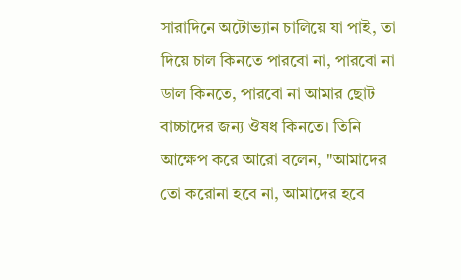সারাদিনে অটোভ্যান চালিয়ে যা পাই, তা দিয়ে চাল কিনতে পারবো না, পারবো না ডাল কিনতে, পারবো না আমার ছোট বাচ্চাদের জন্য ঔষধ কিনতে। তিনি আক্ষেপ করে আরো বলেন, "আমাদের তো করোনা হবে না, আমাদের হবে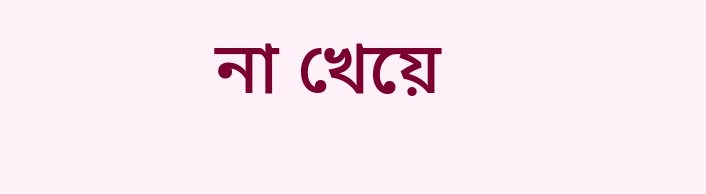না খেয়ে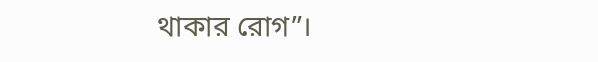থাকার রোগ”।